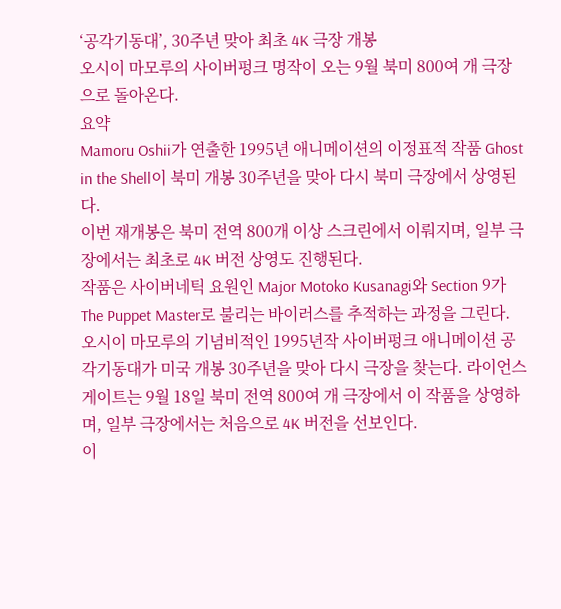‘공각기동대’, 30주년 맞아 최초 4K 극장 개봉
오시이 마모루의 사이버펑크 명작이 오는 9월 북미 800여 개 극장으로 돌아온다.
요약
Mamoru Oshii가 연출한 1995년 애니메이션의 이정표적 작품 Ghost in the Shell이 북미 개봉 30주년을 맞아 다시 북미 극장에서 상영된다.
이번 재개봉은 북미 전역 800개 이상 스크린에서 이뤄지며, 일부 극장에서는 최초로 4K 버전 상영도 진행된다.
작품은 사이버네틱 요원인 Major Motoko Kusanagi와 Section 9가 The Puppet Master로 불리는 바이러스를 추적하는 과정을 그린다.
오시이 마모루의 기념비적인 1995년작 사이버펑크 애니메이션 공각기동대가 미국 개봉 30주년을 맞아 다시 극장을 찾는다. 라이언스게이트는 9월 18일 북미 전역 800여 개 극장에서 이 작품을 상영하며, 일부 극장에서는 처음으로 4K 버전을 선보인다.
이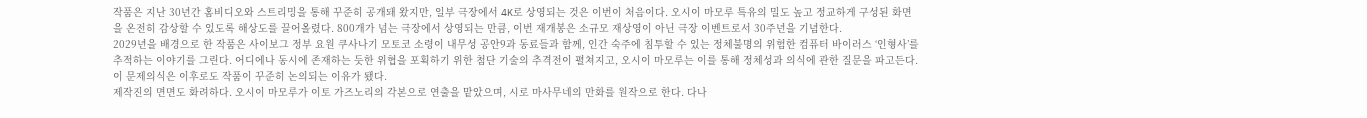작품은 지난 30년간 홈비디오와 스트리밍을 통해 꾸준히 공개돼 왔지만, 일부 극장에서 4K로 상영되는 것은 이번이 처음이다. 오시이 마모루 특유의 밀도 높고 정교하게 구성된 화면을 온전히 감상할 수 있도록 해상도를 끌어올렸다. 800개가 넘는 극장에서 상영되는 만큼, 이번 재개봉은 소규모 재상영이 아닌 극장 이벤트로서 30주년을 기념한다.
2029년을 배경으로 한 작품은 사이보그 정부 요원 쿠사나기 모토코 소령이 내무성 공안9과 동료들과 함께, 인간 숙주에 침투할 수 있는 정체불명의 위험한 컴퓨터 바이러스 ‘인형사’를 추적하는 이야기를 그린다. 어디에나 동시에 존재하는 듯한 위협을 포획하기 위한 첨단 기술의 추격전이 펼쳐지고, 오시이 마모루는 이를 통해 정체성과 의식에 관한 질문을 파고든다. 이 문제의식은 이후로도 작품이 꾸준히 논의되는 이유가 됐다.
제작진의 면면도 화려하다. 오시이 마모루가 이토 가즈노리의 각본으로 연출을 맡았으며, 시로 마사무네의 만화를 원작으로 한다. 다나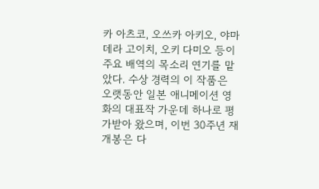카 아츠코, 오쓰카 아키오, 야마데라 고이치, 오키 다미오 등이 주요 배역의 목소리 연기를 맡았다. 수상 경력의 이 작품은 오랫동안 일본 애니메이션 영화의 대표작 가운데 하나로 평가받아 왔으며, 이번 30주년 재개봉은 다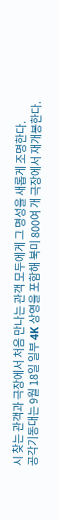시 찾는 관객과 극장에서 처음 만나는 관객 모두에게 그 명성을 새롭게 조명한다.
공각기동대는 9월 18일 일부 4K 상영을 포함해 북미 800여 개 극장에서 재개봉한다.